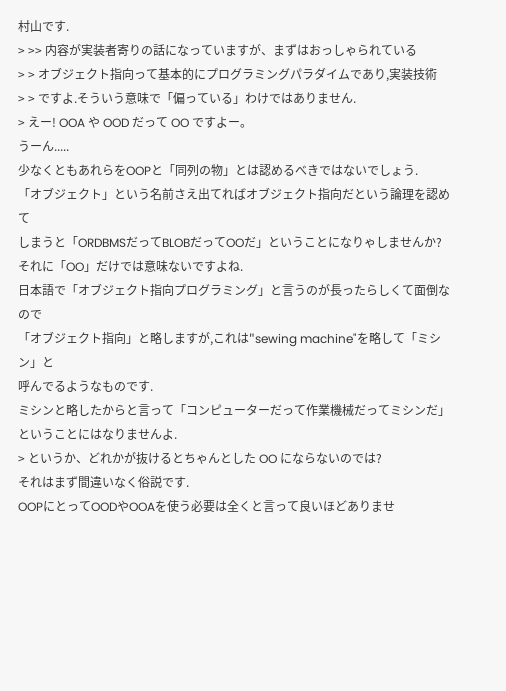村山です.
> >> 内容が実装者寄りの話になっていますが、まずはおっしゃられている
> > オブジェクト指向って基本的にプログラミングパラダイムであり,実装技術
> > ですよ.そういう意味で「偏っている」わけではありません.
> えー! OOA や OOD だって OO ですよー。
うーん.....
少なくともあれらをOOPと「同列の物」とは認めるべきではないでしょう.
「オブジェクト」という名前さえ出てればオブジェクト指向だという論理を認めて
しまうと「ORDBMSだってBLOBだってOOだ」ということになりゃしませんか?
それに「OO」だけでは意味ないですよね.
日本語で「オブジェクト指向プログラミング」と言うのが長ったらしくて面倒なので
「オブジェクト指向」と略しますが,これは"sewing machine"を略して「ミシン」と
呼んでるようなものです.
ミシンと略したからと言って「コンピューターだって作業機械だってミシンだ」
ということにはなりませんよ.
> というか、どれかが抜けるとちゃんとした OO にならないのでは?
それはまず間違いなく俗説です.
OOPにとってOODやOOAを使う必要は全くと言って良いほどありませ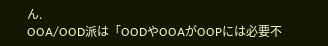ん.
OOA/OOD派は「OODやOOAがOOPには必要不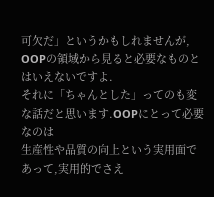可欠だ」というかもしれませんが,
OOPの領域から見ると必要なものとはいえないですよ.
それに「ちゃんとした」ってのも変な話だと思います.OOPにとって必要なのは
生産性や品質の向上という実用面であって,実用的でさえ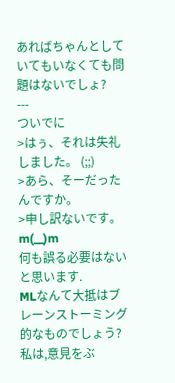あればちゃんとして
いてもいなくても問題はないでしょ?
---
ついでに
>はぅ、それは失礼しました。 (;;)
>あら、そーだったんですか。
>申し訳ないです。 m(__)m
何も誤る必要はないと思います.
MLなんて大抵はブレーンストーミング的なものでしょう?
私は,意見をぶ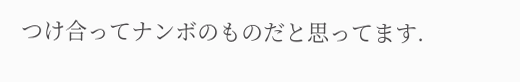つけ合ってナンボのものだと思ってます.